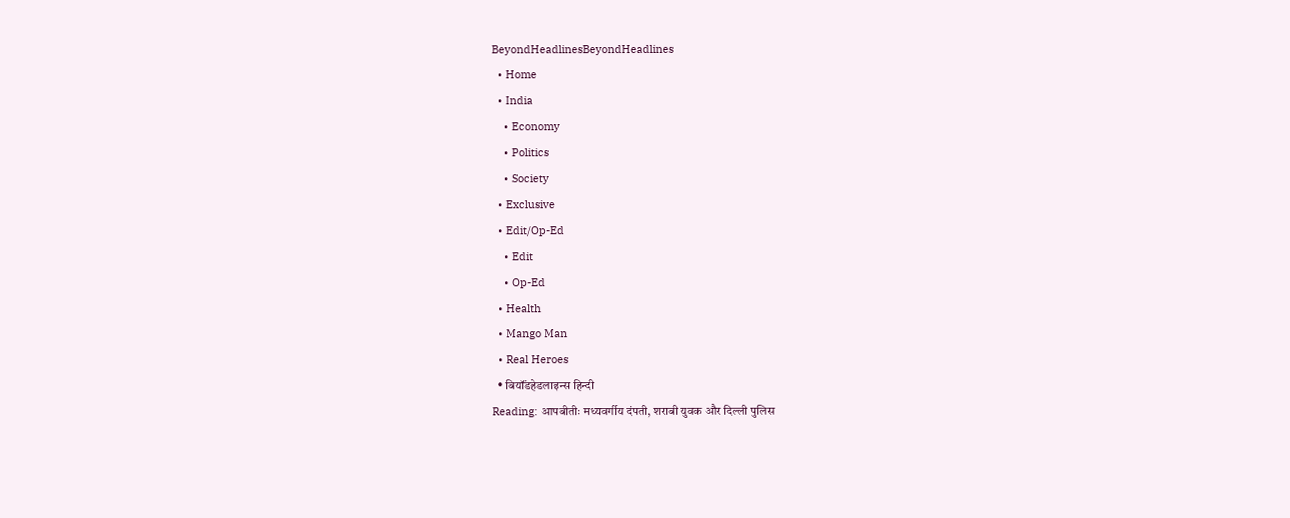BeyondHeadlinesBeyondHeadlines
  • Home
  • India
    • Economy
    • Politics
    • Society
  • Exclusive
  • Edit/Op-Ed
    • Edit
    • Op-Ed
  • Health
  • Mango Man
  • Real Heroes
  • बियॉंडहेडलाइन्स हिन्दी
Reading: आपबीतीः मध्यवर्गीय दंपती, शराबी युवक और दिल्ली पुलिस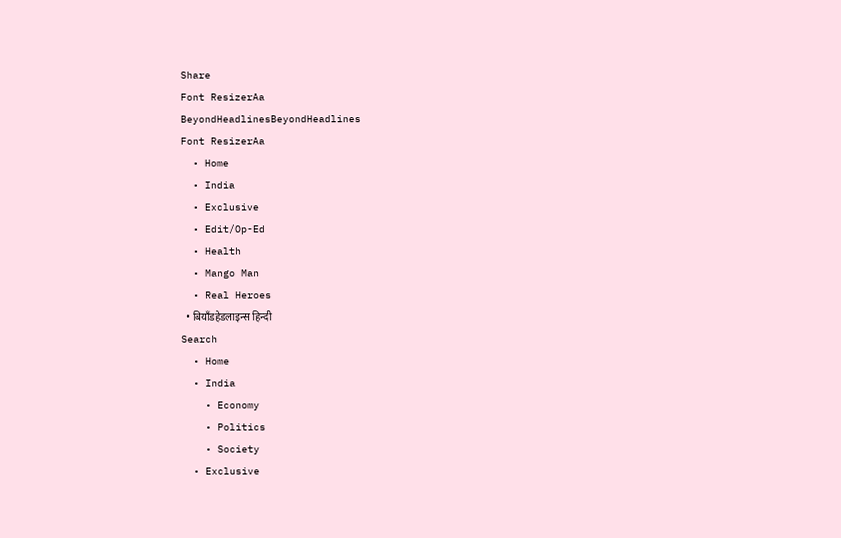Share
Font ResizerAa
BeyondHeadlinesBeyondHeadlines
Font ResizerAa
  • Home
  • India
  • Exclusive
  • Edit/Op-Ed
  • Health
  • Mango Man
  • Real Heroes
  • बियॉंडहेडलाइन्स हिन्दी
Search
  • Home
  • India
    • Economy
    • Politics
    • Society
  • Exclusive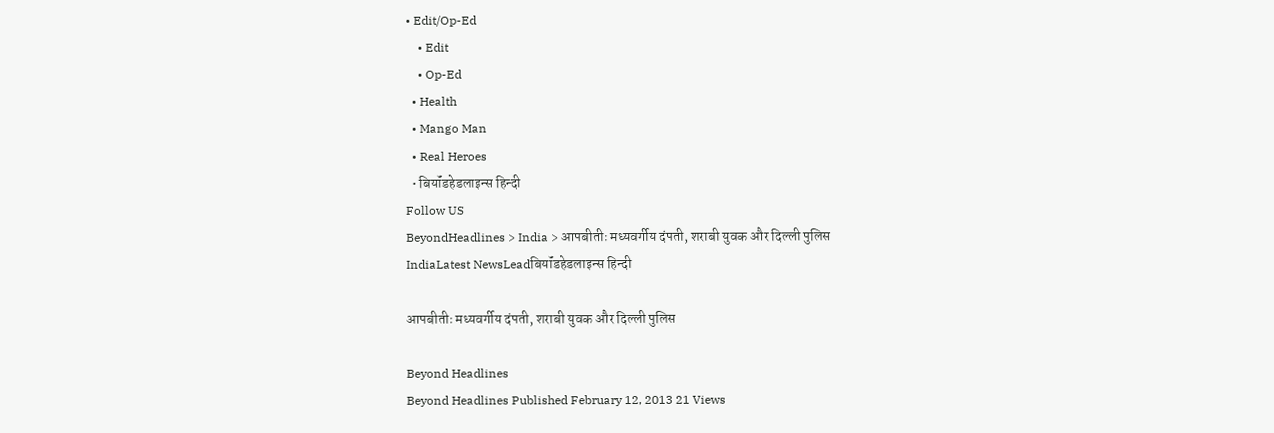• Edit/Op-Ed
    • Edit
    • Op-Ed
  • Health
  • Mango Man
  • Real Heroes
  • बियॉंडहेडलाइन्स हिन्दी
Follow US
BeyondHeadlines > India > आपबीतीः मध्यवर्गीय दंपती, शराबी युवक और दिल्ली पुलिस
IndiaLatest NewsLeadबियॉंडहेडलाइन्स हिन्दी

आपबीतीः मध्यवर्गीय दंपती, शराबी युवक और दिल्ली पुलिस

Beyond Headlines
Beyond Headlines Published February 12, 2013 21 Views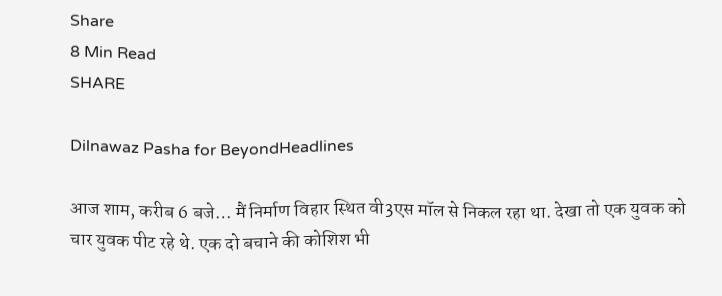Share
8 Min Read
SHARE

Dilnawaz Pasha for BeyondHeadlines

आज शाम, करीब 6 बजे… मैं निर्माण विहार स्थित वी3एस मॉल से निकल रहा था. देखा तो एक युवक को चार युवक पीट रहे थे. एक दो बचाने की कोशिश भी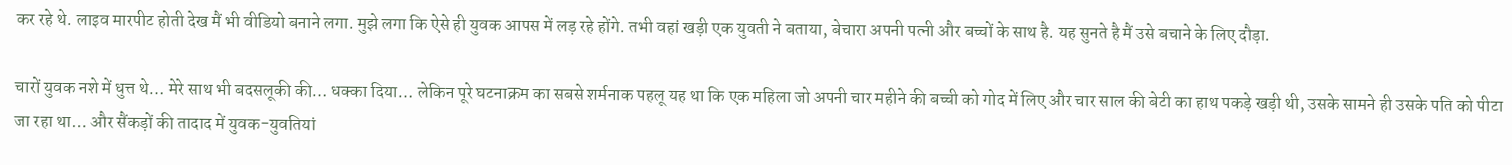कर रहे थे. लाइव मारपीट होती देख मैं भी वीडियो बनाने लगा. मुझे लगा कि ऐसे ही युवक आपस में लड़ रहे होंगे. तभी वहां खड़ी एक युवती ने बताया, बेचारा अपनी पत्नी और बच्चों के साथ है. यह सुनते है मैं उसे बचाने के लिए दौड़ा.

चारों युवक नशे में धुत्त थे… मेरे साथ भी बदसलूकी की… धक्का दिया… लेकिन पूरे घटनाक्रम का सबसे शर्मनाक पहलू यह था कि एक महिला जो अपनी चार महीने की बच्ची को गोद में लिए और चार साल की बेटी का हाथ पकड़े खड़ी थी, उसके सामने ही उसके पति को पीटा जा रहा था… और सैंकड़ों की तादाद में युवक-युवतियां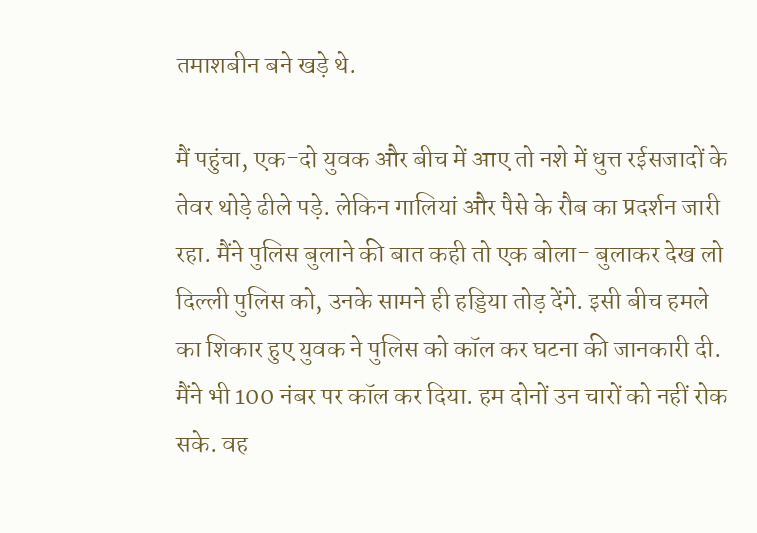तमाशबीन बने खड़े थे.

मैं पहुंचा, एक-दो युवक और बीच में आए तो नशे में धुत्त रईसजादों के तेवर थोड़े ढीले पड़े. लेकिन गालियां और पैसे के रौब का प्रदर्शन जारी रहा. मैंने पुलिस बुलाने की बात कही तो एक बोला- बुलाकर देख लो दिल्ली पुलिस को, उनके सामने ही हड्डिया तोड़ देंगे. इसी बीच हमले का शिकार हुए युवक ने पुलिस को कॉल कर घटना की जानकारी दी. मैंने भी 100 नंबर पर कॉल कर दिया. हम दोनों उन चारों को नहीं रोक सके. वह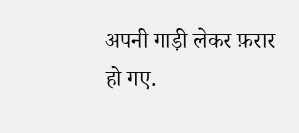अपनी गाड़ी लेकर फ़रार हो गए.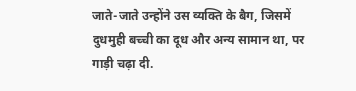जाते-जाते उन्होंने उस व्यक्ति के बैग, जिसमें दुधमुही बच्ची का दूध और अन्य सामान था, पर गाड़ी चढ़ा दी.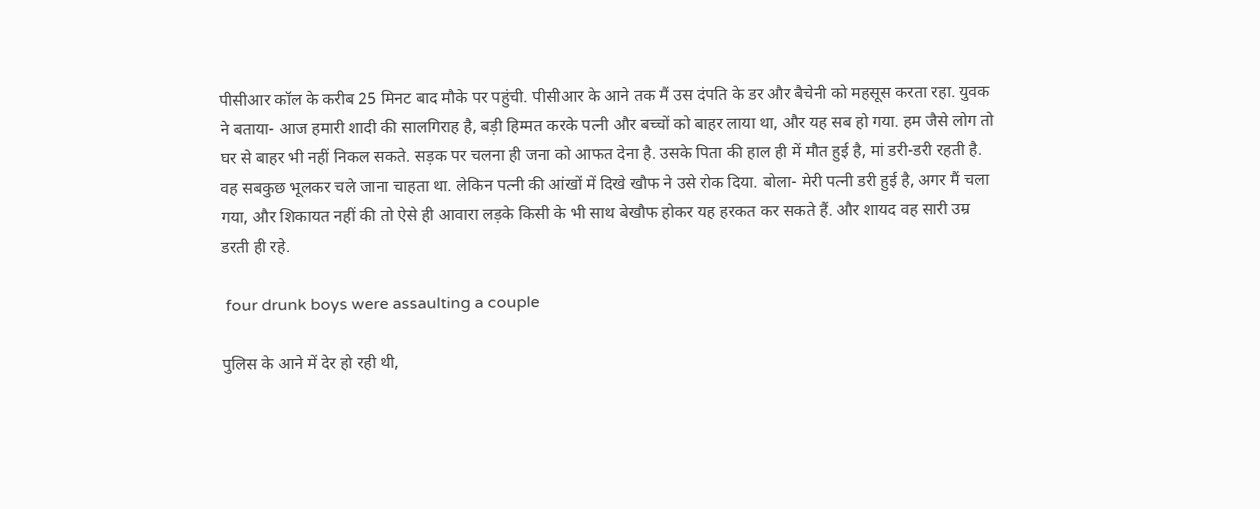पीसीआर कॉल के करीब 25 मिनट बाद मौके पर पहुंची. पीसीआर के आने तक मैं उस दंपति के डर और बैचेनी को महसूस करता रहा. युवक ने बताया- आज हमारी शादी की सालगिराह है, बड़ी हिम्मत करके पत्नी और बच्चों को बाहर लाया था, और यह सब हो गया. हम जैसे लोग तो घर से बाहर भी नहीं निकल सकते. सड़क पर चलना ही जना को आफत देना है. उसके पिता की हाल ही में मौत हुई है, मां डरी-डरी रहती है. वह सबकुछ भूलकर चले जाना चाहता था. लेकिन पत्नी की आंखों में दिखे खौफ ने उसे रोक दिया. बोला- मेरी पत्नी डरी हुई है, अगर मैं चला गया, और शिकायत नहीं की तो ऐसे ही आवारा लड़के किसी के भी साथ बेखौफ होकर यह हरकत कर सकते हैं. और शायद वह सारी उम्र डरती ही रहे.

 four drunk boys were assaulting a couple

पुलिस के आने में देर हो रही थी,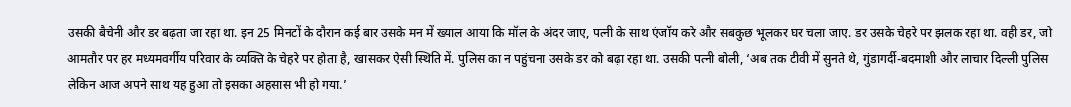उसकी बैचेनी और डर बढ़ता जा रहा था. इन 25 मिनटों के दौरान कई बार उसके मन में ख्याल आया कि मॉल के अंदर जाए, पत्नी के साथ एंजॉय करे और सबकुछ भूलकर घर चला जाए. डर उसके चेहरे पर झलक रहा था. वही डर, जो आमतौर पर हर मध्यमवर्गीय परिवार के व्यक्ति के चेहरे पर होता है, खासकर ऐसी स्थिति में. पुलिस का न पहुंचना उसके डर को बढ़ा रहा था. उसकी पत्नी बोली, ‘अब तक टीवी में सुनते थे, गुंडागर्दी-बदमाशी और लाचार दिल्ली पुलिस लेकिन आज अपने साथ यह हुआ तो इसका अहसास भी हो गया.’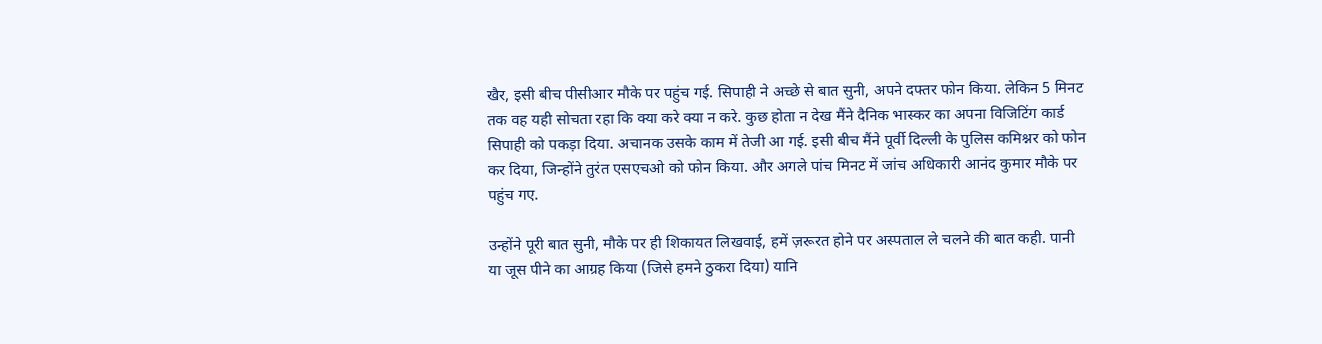खैर, इसी बीच पीसीआर मौके पर पहुंच गई. सिपाही ने अच्छे से बात सुनी, अपने दफ्तर फोन किया. लेकिन 5 मिनट तक वह यही सोचता रहा कि क्या करे क्या न करे. कुछ होता न देख मैंने दैनिक भास्कर का अपना विजिटिंग कार्ड सिपाही को पकड़ा दिया. अचानक उसके काम में तेजी आ गई. इसी बीच मैंने पूर्वी दिल्ली के पुलिस कमिश्नर को फोन कर दिया, जिन्होंने तुरंत एसएचओ को फोन किया. और अगले पांच मिनट में जांच अधिकारी आनंद कुमार मौके पर पहुंच गए.

उन्होंने पूरी बात सुनी, मौके पर ही शिकायत लिखवाई, हमें ज़रूरत होने पर अस्पताल ले चलने की बात कही. पानी या जूस पीने का आग्रह किया (जिसे हमने ठुकरा दिया) यानि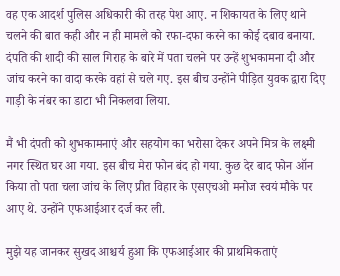वह एक आदर्श पुलिस अधिकारी की तरह पेश आए. न शिकायत के लिए थाने चलने की बात कही और न ही मामले को रफा-दफा करने का कोई दबाव बनाया. दंपति की शादी की साल गिराह के बारे में पता चलने पर उन्हें शुभकामना दी और जांच करने का वादा करके वहां से चले गए. इस बीच उन्होंने पीड़ित युवक द्वारा दिए गाड़ी के नंबर का डाटा भी निकलवा लिया.

मैं भी दंपती को शुभकामनाएं और सहयोग का भरोसा देकर अपने मित्र के लक्ष्मी नगर स्थित घर आ गया. इस बीच मेरा फोन बंद हो गया. कुछ देर बाद फोन ऑन किया तो पता चला जांच के लिए प्रीत विहार के एसएचओ मनोज स्वयं मौके पर आए थे. उन्होंने एफआईआर दर्ज कर ली.

मुझे यह जानकर सुखद आश्चर्य हुआ कि एफआईआर की प्राथमिकताएं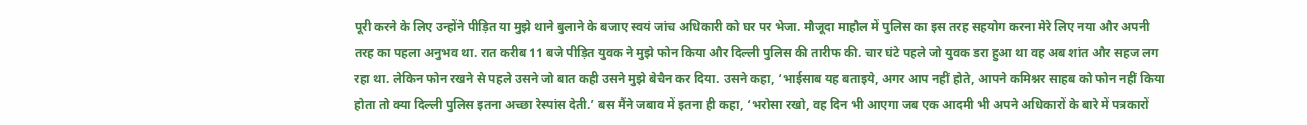पूरी करने के लिए उन्होंने पीड़ित या मुझे थाने बुलाने के बजाए स्वयं जांच अधिकारी को घर पर भेजा. मौजूदा माहौल में पुलिस का इस तरह सहयोग करना मेरे लिए नया और अपनी तरह का पहला अनुभव था. रात करीब 11 बजे पीड़ित युवक ने मुझे फोन किया और दिल्ली पुलिस की तारीफ की. चार घंटे पहले जो युवक डरा हुआ था वह अब शांत और सहज लग रहा था. लेकिन फोन रखने से पहले उसने जो बात कही उसने मुझे बेचैन कर दिया. उसने कहा, ‘भाईसाब यह बताइये, अगर आप नहीं होते, आपने कमिश्नर साहब को फोन नहीं किया होता तो क्या दिल्ली पुलिस इतना अच्छा रेस्पांस देती.’ बस मैंने जबाव में इतना ही कहा, ‘भरोसा रखो, वह दिन भी आएगा जब एक आदमी भी अपने अधिकारों के बारे में पत्रकारों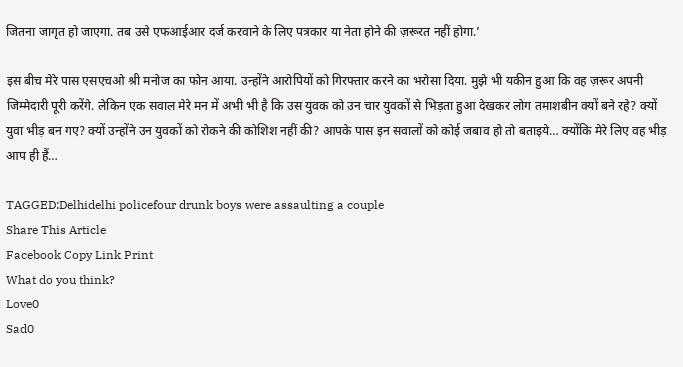जितना जागृत हो जाएगा. तब उसे एफआईआर दर्ज करवाने के लिए पत्रकार या नेता होने की ज़रूरत नहीं होगा.’

इस बीच मेरे पास एसएचओ श्री मनोज का फोन आया. उन्होंने आरोपियों को गिरफ्तार करने का भरोसा दिया. मुझे भी यकीन हुआ कि वह ज़रूर अपनी जिम्मेदारी पूरी करेंगे. लेकिन एक सवाल मेरे मन में अभी भी है कि उस युवक को उन चार युवकों से भिड़ता हुआ देखकर लोग तमाशबीन क्यों बने रहे? क्यों युवा भीड़ बन गए? क्यों उन्होंने उन युवकों को रोकने की कोशिश नहीं की? आपके पास इन सवालों को कोई जबाव हो तो बताइये… क्योंकि मेरे लिए वह भीड़ आप ही हैं…

TAGGED:Delhidelhi policefour drunk boys were assaulting a couple
Share This Article
Facebook Copy Link Print
What do you think?
Love0
Sad0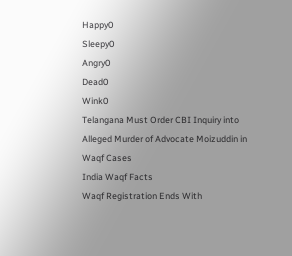Happy0
Sleepy0
Angry0
Dead0
Wink0
Telangana Must Order CBI Inquiry into Alleged Murder of Advocate Moizuddin in Waqf Cases
India Waqf Facts
Waqf Registration Ends With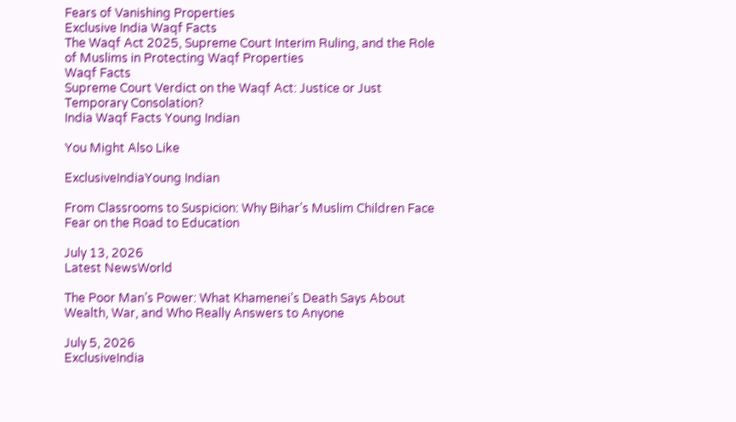Fears of Vanishing Properties
Exclusive India Waqf Facts
The Waqf Act 2025, Supreme Court Interim Ruling, and the Role of Muslims in Protecting Waqf Properties
Waqf Facts
Supreme Court Verdict on the Waqf Act: Justice or Just Temporary Consolation?
India Waqf Facts Young Indian

You Might Also Like

ExclusiveIndiaYoung Indian

From Classrooms to Suspicion: Why Bihar’s Muslim Children Face Fear on the Road to Education

July 13, 2026
Latest NewsWorld

The Poor Man’s Power: What Khamenei’s Death Says About Wealth, War, and Who Really Answers to Anyone

July 5, 2026
ExclusiveIndia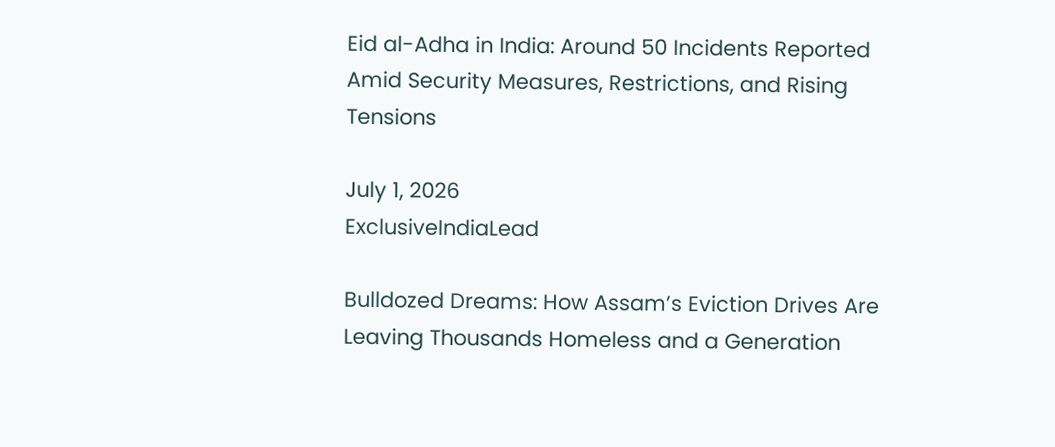Eid al-Adha in India: Around 50 Incidents Reported Amid Security Measures, Restrictions, and Rising Tensions

July 1, 2026
ExclusiveIndiaLead

Bulldozed Dreams: How Assam’s Eviction Drives Are Leaving Thousands Homeless and a Generation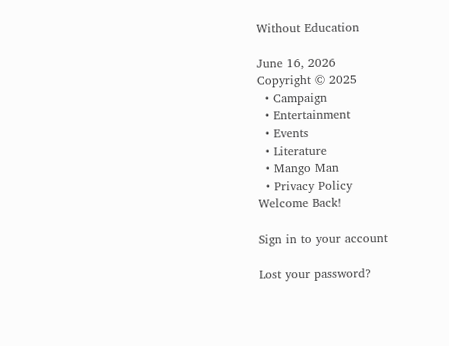Without Education

June 16, 2026
Copyright © 2025
  • Campaign
  • Entertainment
  • Events
  • Literature
  • Mango Man
  • Privacy Policy
Welcome Back!

Sign in to your account

Lost your password?